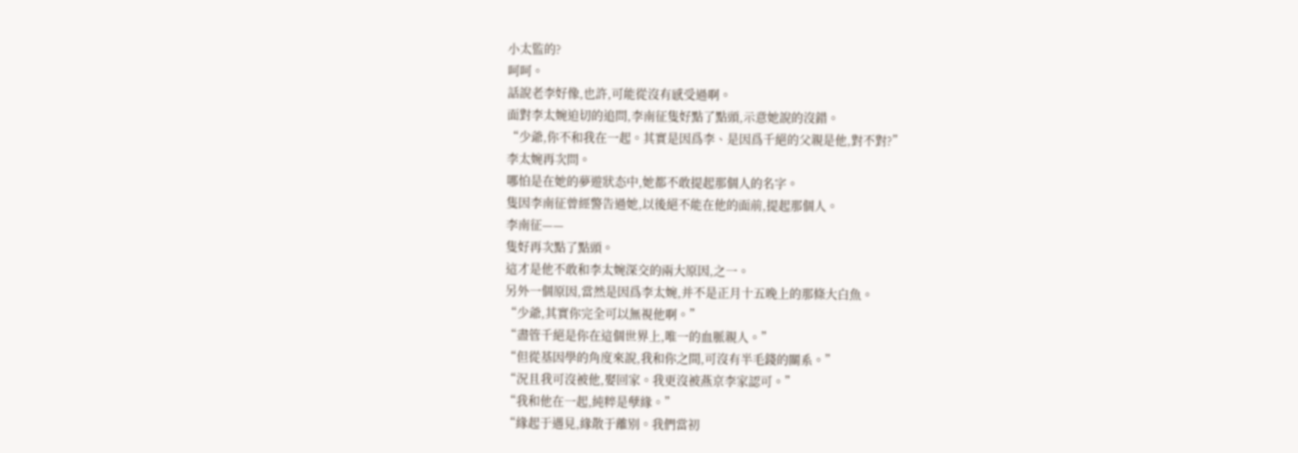小太監的?
呵呵。
話說老李好像,也許,可能從沒有感受過啊。
面對李太婉迫切的追問,李南征隻好點了點頭,示意她說的沒錯。
“少爺,你不和我在一起。其實是因爲李、是因爲千絕的父親是他,對不對?”
李太婉再次問。
哪怕是在她的夢遊狀态中,她都不敢提起那個人的名字。
隻因李南征曾經警告過她,以後絕不能在他的面前,提起那個人。
李南征——
隻好再次點了點頭。
這才是他不敢和李太婉深交的兩大原因,之一。
另外一個原因,當然是因爲李太婉,并不是正月十五晚上的那條大白魚。
“少爺,其實你完全可以無視他啊。”
“盡管千絕是你在這個世界上,唯一的血脈親人。”
“但從基因學的角度來說,我和你之間,可沒有半毛錢的關系。”
“況且我可沒被他,娶回家。我更沒被燕京李家認可。”
“我和他在一起,純粹是孽緣。”
“緣起于遇見,緣散于離别。我們當初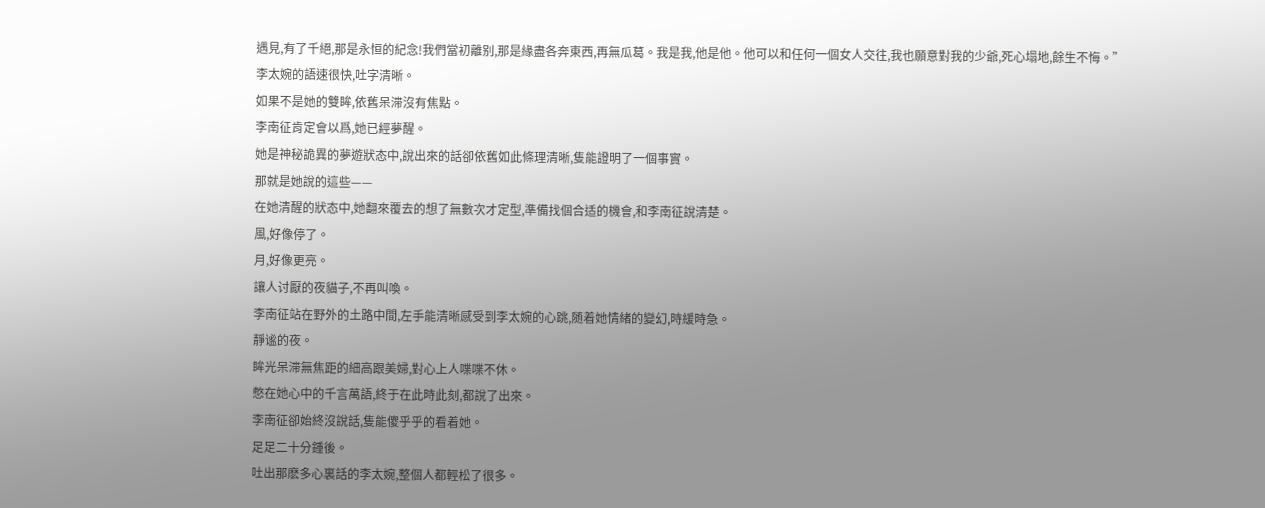遇見,有了千絕,那是永恒的紀念!我們當初離别,那是緣盡各奔東西,再無瓜葛。我是我,他是他。他可以和任何一個女人交往,我也願意對我的少爺,死心塌地,餘生不悔。”
李太婉的語速很快,吐字清晰。
如果不是她的雙眸,依舊呆滞沒有焦點。
李南征肯定會以爲,她已經夢醒。
她是神秘詭異的夢遊狀态中,說出來的話卻依舊如此條理清晰,隻能證明了一個事實。
那就是她說的這些——
在她清醒的狀态中,她翻來覆去的想了無數次才定型,準備找個合适的機會,和李南征說清楚。
風,好像停了。
月,好像更亮。
讓人讨厭的夜貓子,不再叫喚。
李南征站在野外的土路中間,左手能清晰感受到李太婉的心跳,随着她情緒的變幻,時緩時急。
靜谧的夜。
眸光呆滞無焦距的細高跟美婦,對心上人喋喋不休。
憋在她心中的千言萬語,終于在此時此刻,都說了出來。
李南征卻始終沒說話,隻能傻乎乎的看着她。
足足二十分鍾後。
吐出那麽多心裏話的李太婉,整個人都輕松了很多。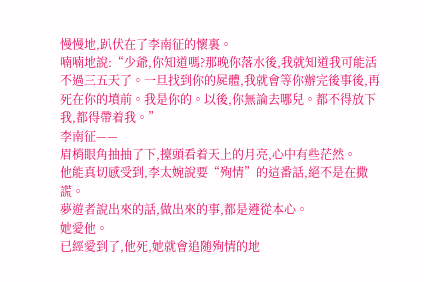慢慢地,趴伏在了李南征的懷裏。
喃喃地說:“少爺,你知道嗎?那晚你落水後,我就知道我可能活不過三五天了。一旦找到你的屍體,我就會等你辦完後事後,再死在你的墳前。我是你的。以後,你無論去哪兒。都不得放下我,都得帶着我。”
李南征——
眉梢眼角抽抽了下,擡頭看着天上的月亮,心中有些茫然。
他能真切感受到,李太婉說要“殉情”的這番話,絕不是在撒謊。
夢遊者說出來的話,做出來的事,都是遵從本心。
她愛他。
已經愛到了,他死,她就會追随殉情的地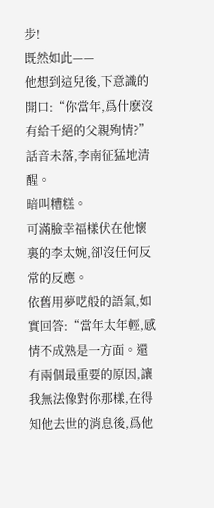步!
既然如此——
他想到這兒後,下意識的開口:“你當年,爲什麽沒有給千絕的父親殉情?”
話音未落,李南征猛地清醒。
暗叫糟糕。
可滿臉幸福樣伏在他懷裏的李太婉,卻沒任何反常的反應。
依舊用夢呓般的語氣,如實回答:“當年太年輕,感情不成熟是一方面。還有兩個最重要的原因,讓我無法像對你那樣,在得知他去世的消息後,爲他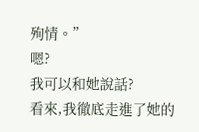殉情。”
嗯?
我可以和她說話?
看來,我徹底走進了她的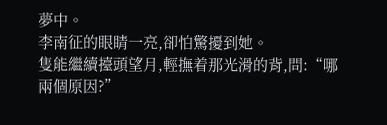夢中。
李南征的眼睛一亮,卻怕驚擾到她。
隻能繼續擡頭望月,輕撫着那光滑的背,問:“哪兩個原因?”